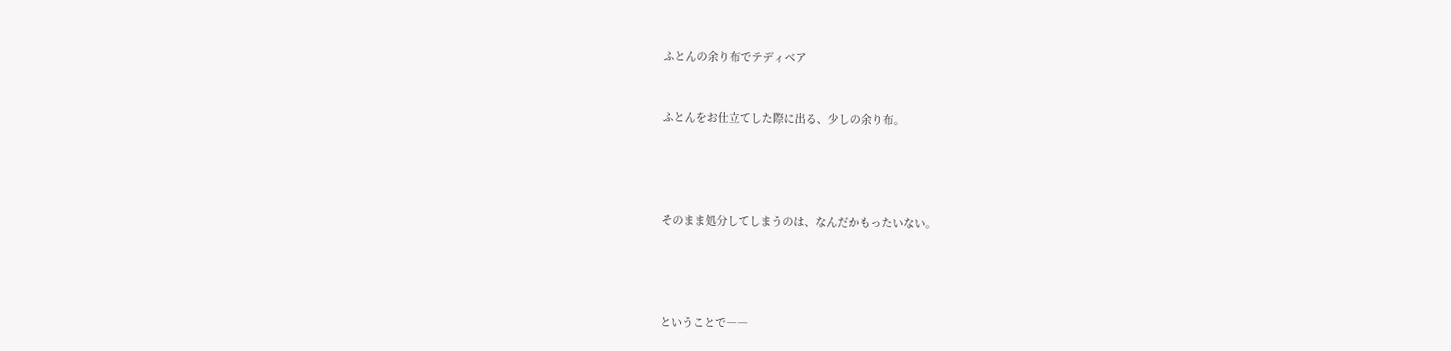ふとんの余り布でテディベア


ふとんをお仕立てした際に出る、少しの余り布。




そのまま処分してしまうのは、なんだかもったいない。




ということで――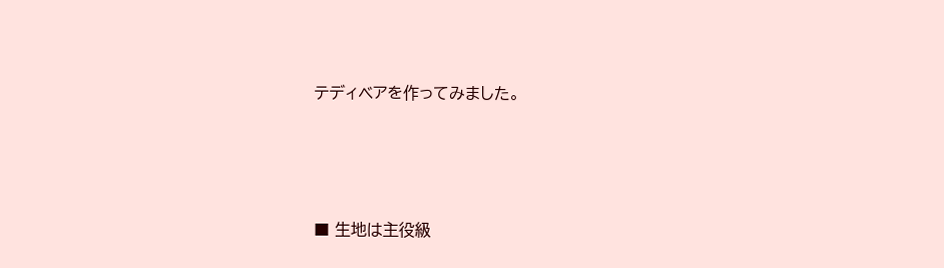テディベアを作ってみました。




■ 生地は主役級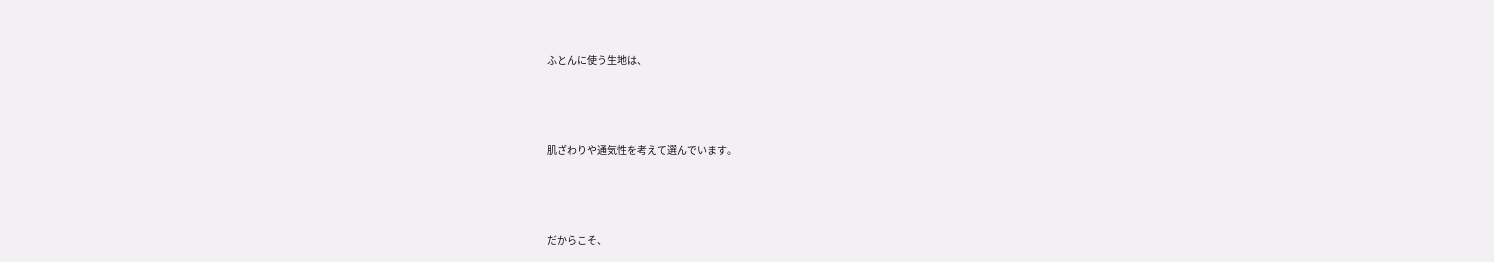ふとんに使う生地は、




肌ざわりや通気性を考えて選んでいます。




だからこそ、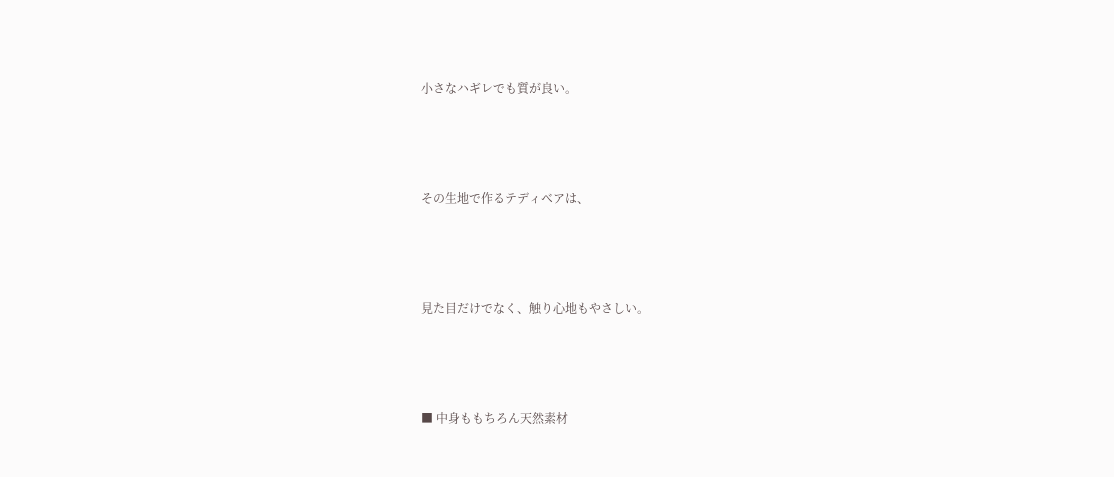小さなハギレでも質が良い。




その生地で作るテディベアは、




見た目だけでなく、触り心地もやさしい。




■ 中身ももちろん天然素材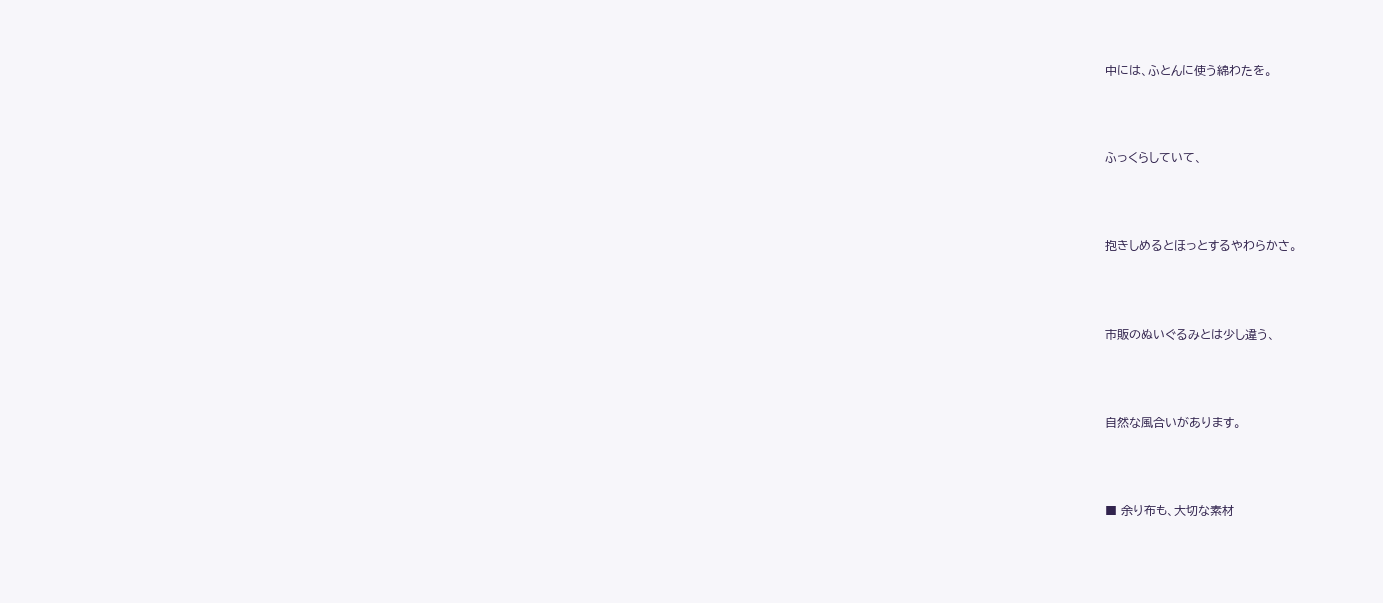中には、ふとんに使う綿わたを。




ふっくらしていて、




抱きしめるとほっとするやわらかさ。




市販のぬいぐるみとは少し違う、




自然な風合いがあります。




■ 余り布も、大切な素材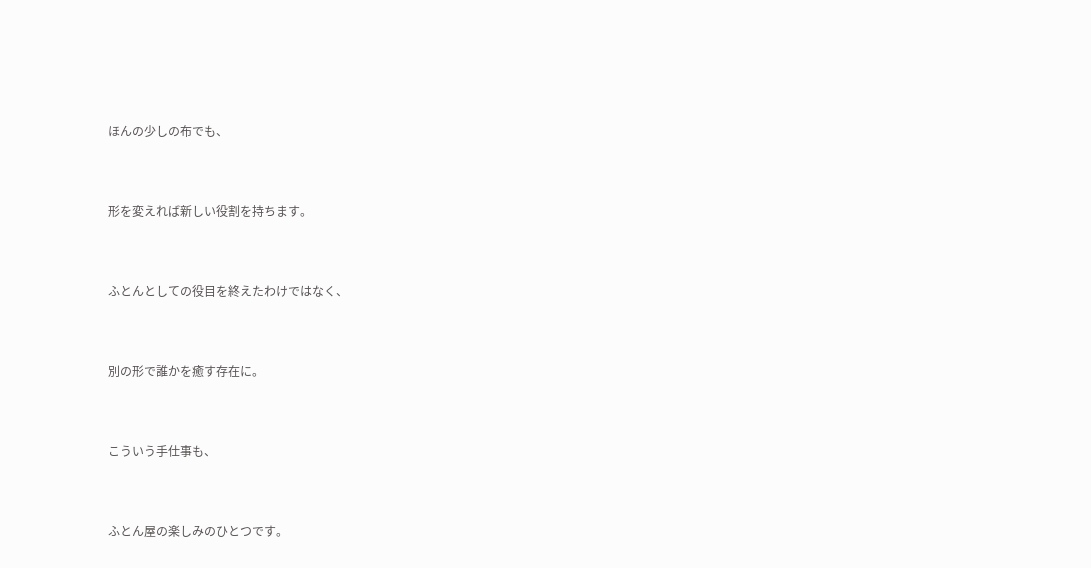ほんの少しの布でも、




形を変えれば新しい役割を持ちます。




ふとんとしての役目を終えたわけではなく、




別の形で誰かを癒す存在に。




こういう手仕事も、




ふとん屋の楽しみのひとつです。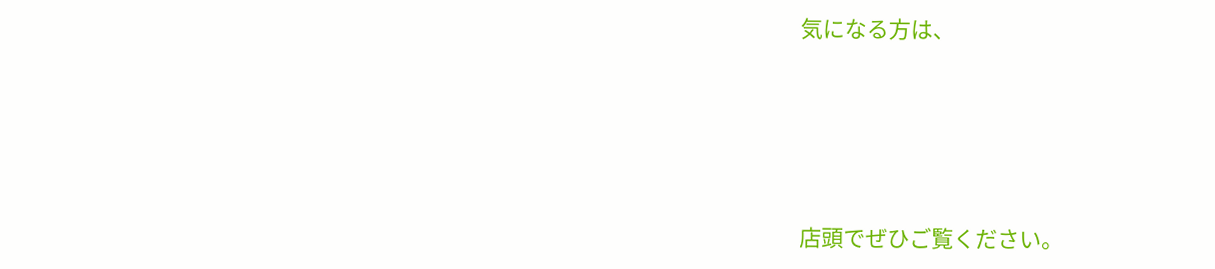気になる方は、




店頭でぜひご覧ください。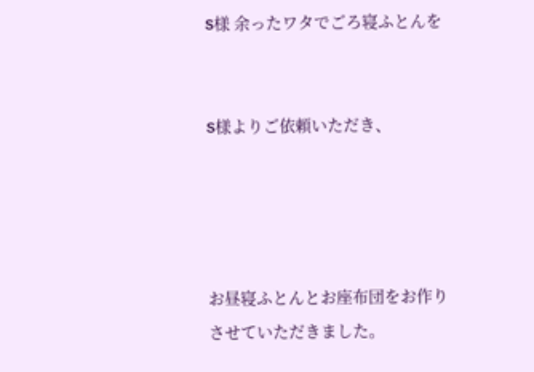S様 余ったワタでごろ寝ふとんを


S様よりご依頼いただき、




お昼寝ふとんとお座布団をお作りさせていただきました。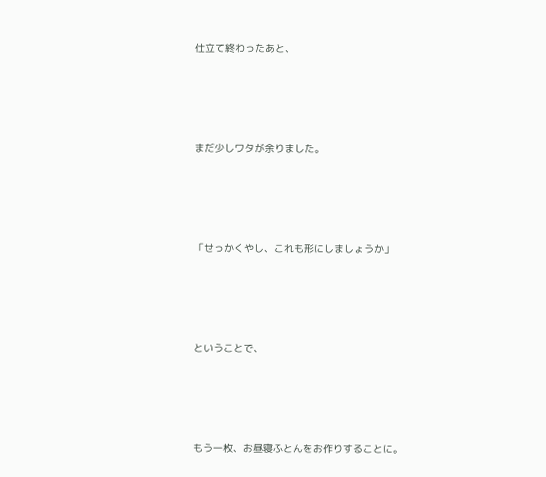仕立て終わったあと、




まだ少しワタが余りました。




「せっかくやし、これも形にしましょうか」




ということで、




もう一枚、お昼寝ふとんをお作りすることに。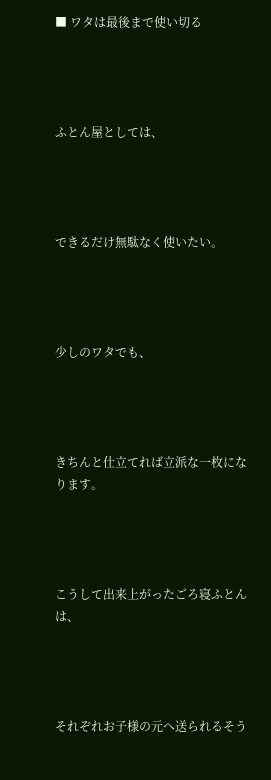■ ワタは最後まで使い切る




ふとん屋としては、




できるだけ無駄なく使いたい。




少しのワタでも、




きちんと仕立てれば立派な一枚になります。




こうして出来上がったごろ寝ふとんは、




それぞれお子様の元へ送られるそう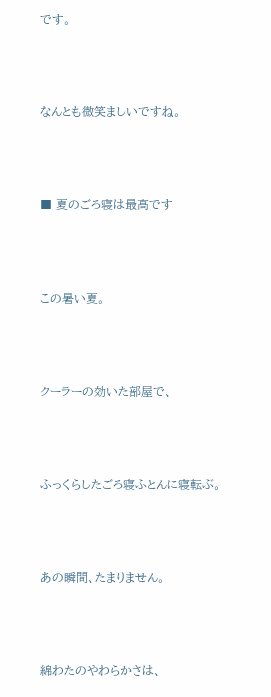です。




なんとも微笑ましいですね。




■ 夏のごろ寝は最高です




この暑い夏。




クーラーの効いた部屋で、




ふっくらしたごろ寝ふとんに寝転ぶ。




あの瞬間、たまりません。




綿わたのやわらかさは、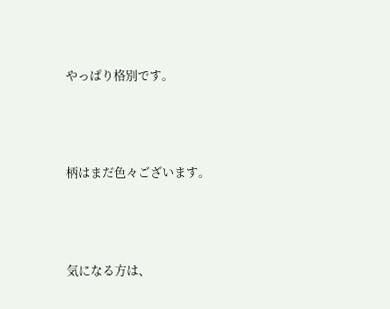やっぱり格別です。




柄はまだ色々ございます。




気になる方は、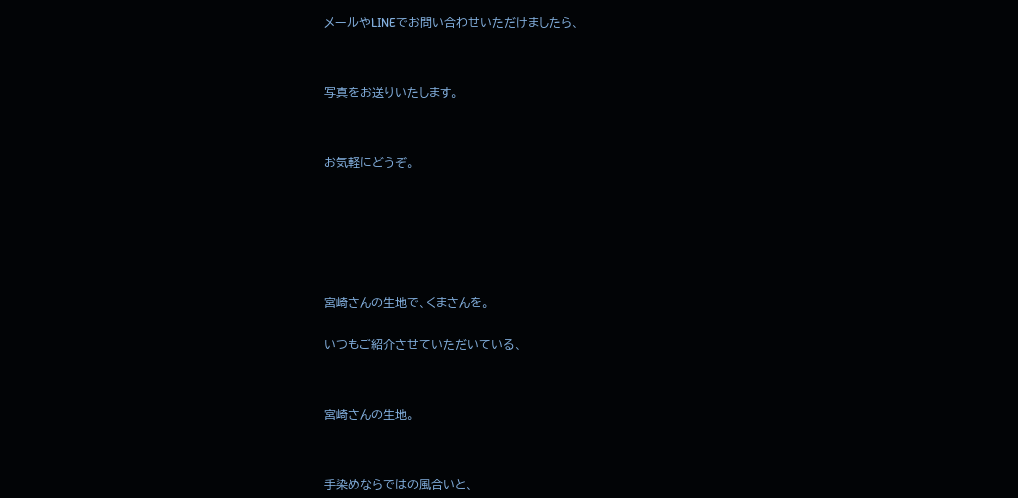メールやLINEでお問い合わせいただけましたら、




写真をお送りいたします。




お気軽にどうぞ。









宮崎さんの生地で、くまさんを。


いつもご紹介させていただいている、




宮崎さんの生地。




手染めならではの風合いと、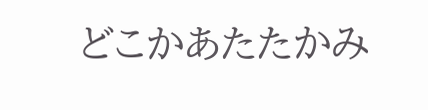どこかあたたかみ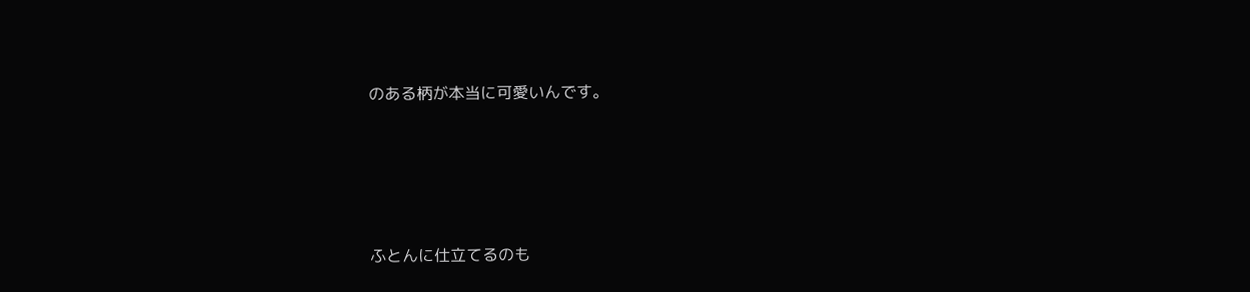のある柄が本当に可愛いんです。




ふとんに仕立てるのも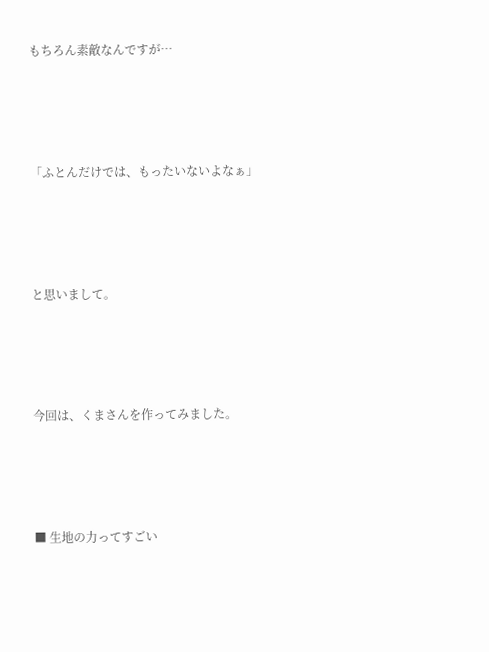もちろん素敵なんですが…




「ふとんだけでは、もったいないよなぁ」




と思いまして。




今回は、くまさんを作ってみました。




■ 生地の力ってすごい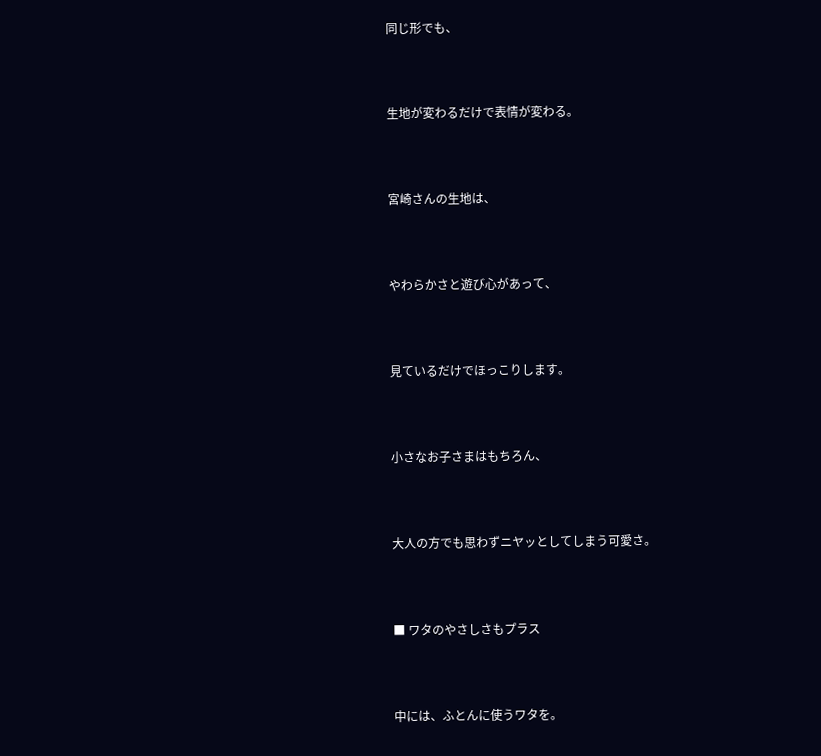同じ形でも、




生地が変わるだけで表情が変わる。




宮崎さんの生地は、




やわらかさと遊び心があって、




見ているだけでほっこりします。




小さなお子さまはもちろん、




大人の方でも思わずニヤッとしてしまう可愛さ。




■ ワタのやさしさもプラス




中には、ふとんに使うワタを。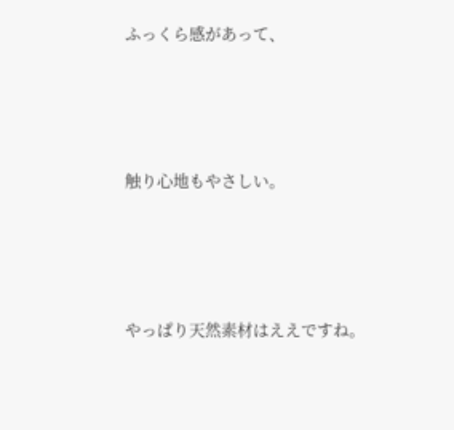ふっくら感があって、




触り心地もやさしい。




やっぱり天然素材はええですね。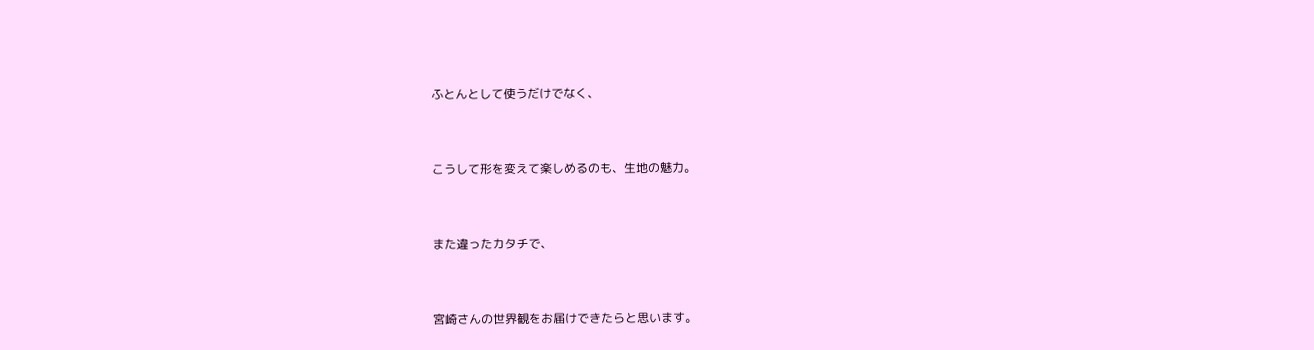ふとんとして使うだけでなく、




こうして形を変えて楽しめるのも、生地の魅力。




また違ったカタチで、




宮崎さんの世界観をお届けできたらと思います。